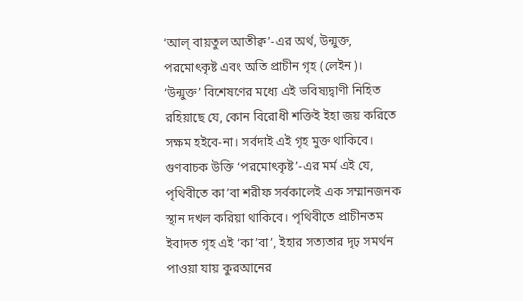‘আল্ বায়তুল আতীক্ব’-এর অর্থ, উন্মুক্ত, পরমোৎকৃষ্ট এবং অতি প্রাচীন গৃহ (লেইন)। ‘উন্মুক্ত’ বিশেষণের মধ্যে এই ভবিষ্যদ্বাণী নিহিত রহিয়াছে যে, কোন বিরোধী শক্তিই ইহা জয় করিতে সক্ষম হইবে-না। সর্বদাই এই গৃহ মুক্ত থাকিবে। গুণবাচক উক্তি ‘পরমোৎকৃষ্ট’-এর মর্ম এই যে, পৃথিবীতে কা’বা শরীফ সর্বকালেই এক সম্মানজনক স্থান দখল করিয়া থাকিবে। পৃথিবীতে প্রাচীনতম ইবাদত গৃহ এই ‘কা’বা’, ইহার সত্যতার দৃঢ় সমর্থন পাওয়া যায় কুরআনের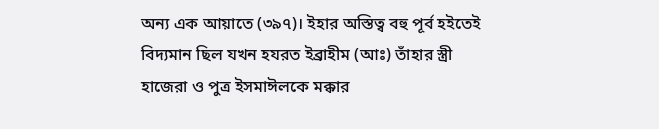অন্য এক আয়াতে (৩৯৭)। ইহার অস্তিত্ব বহু পূর্ব হইতেই বিদ্যমান ছিল যখন হযরত ইব্রাহীম (আঃ) তাঁহার স্ত্রী হাজেরা ও পুত্র ইসমাঈলকে মক্কার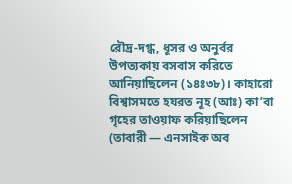রৌদ্র-দগ্ধ, ধূসর ও অনুর্বর উপত্যকায় বসবাস করিতে আনিয়াছিলেন (১৪ঃ৩৮)। কাহারো বিশ্বাসমতে হযরত নূহ (আঃ) কা’বা গৃহের তাওয়াফ করিয়াছিলেন (তাবারী — এনসাইক অব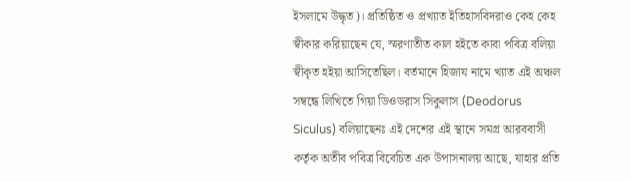ইসলামে উদ্ধৃত)। প্রতিষ্ঠিত ও প্রখ্যাত ইতিহাসবিদরাও কেহ কেহ স্বীকার করিয়াছেন যে, স্মরণাতীত কাল হইতে কাবা পবিত্র বলিয়া স্বীকৃত হইয়া আসিতেছিল। বর্তমানে হিজায নামে খ্যাত এই অঞ্চল সম্বন্ধে লিখিতে গিয়া ডিওডরাস সিকুলাস (Deodorus Siculus) বলিয়াছেনঃ এই দেশের এই স্থানে সমগ্র আরববাসী কর্তৃক অতীব পবিত্র বিবেচিত এক উপাসনালয় আছে, যাহার প্রতি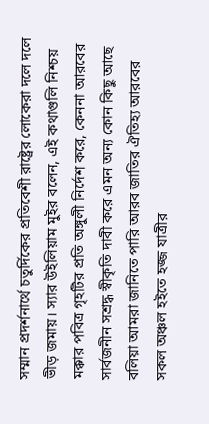সম্মান প্রদর্শনার্থে চতুর্দিকের প্রতিবেশী রাষ্ট্রের লোকেরা দলে দলে ভীড় জমায়। স্যার উইলিয়াম মুইর বলেন, এই কথাগুলি নিশ্চয় মক্কার পবিত্র গৃহটির প্রতি অঙ্গুলী নির্দেশ করে, কেননা আরবের সার্বজনীন সশ্রদ্ধ স্বীকৃতি দাবী করে এমন অন্য কোন কিছু আছে বলিয়া আমরা জানিতে পারি আরব জাতির ঐতিহ্য আরবের সকল অঞ্চল হইতে হজ্জ যাত্রীর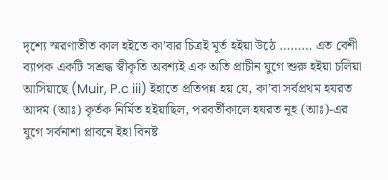দৃশ্যে স্মরণাতীত কাল হইতে কা’বার চিত্রই মূর্ত হইয়া উঠে ……… এত বেশী ব্যাপক একটি সশ্রদ্ধ স্বীকৃতি অবশ্যই এক অতি প্রাচীন যুগে শুরু হইয়া চলিয়া আসিয়াছে (Muir, P.c iii) ইহাতে প্রতিপন্ন হয় যে, কা’বা সর্বপ্রথম হযরত আদম (আঃ) কৃর্তক নির্মিত হইয়াছিল, পরবর্তীকালে হযরত নূহ (আঃ)-এর যুগে সর্বনাশা প্লাবনে ইহা বিনষ্ট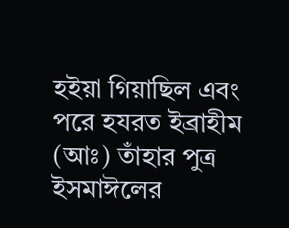হইয়া গিয়াছিল এবং পরে হযরত ইব্রাহীম (আঃ) তাঁহার পুত্র ইসমাঈলের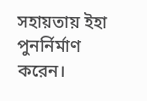সহায়তায় ইহা পুনর্নির্মাণ করেন।